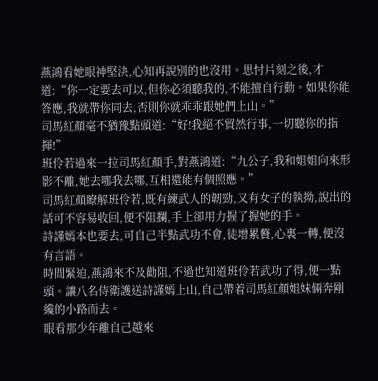燕鴻看她眼神堅決,心知再說別的也沒用。思忖片刻之後,才道:“你一定要去可以,但你必須聽我的,不能擅自行動。如果你能答應,我就帶你同去,否則你就乖乖跟她們上山。”
司馬紅顏毫不猶豫點頭道:“好!我絕不貿然行事,一切聽你的指揮!”
班伶若過來一拉司馬紅顏手,對燕鴻道:“九公子,我和姐姐向來形影不離,她去哪我去哪,互相還能有個照應。”
司馬紅顏瞭解班伶若,既有練武人的韌勁,又有女子的執拗,說出的話可不容易收回,便不阻攔,手上卻用力握了握她的手。
詩謹嫣本也要去,可自己半點武功不會,徒增累贅,心裏一轉,便沒有言語。
時間緊迫,燕鴻來不及勸阻,不過也知道班伶若武功了得,便一點頭。讓八名侍衛護送詩謹嫣上山,自己帶着司馬紅顏姐妹倆奔剛纔的小路而去。
眼看那少年離自己越來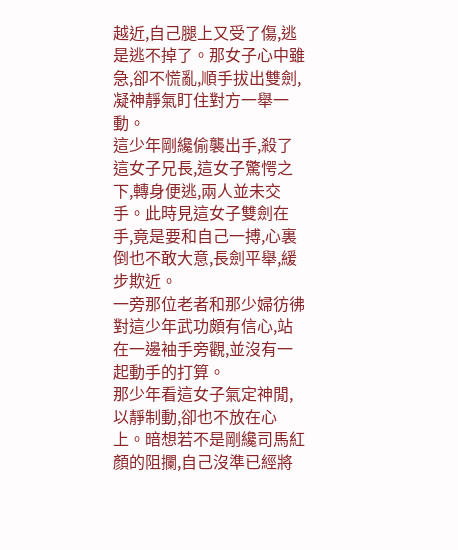越近,自己腿上又受了傷,逃是逃不掉了。那女子心中雖急,卻不慌亂,順手拔出雙劍,凝神靜氣盯住對方一舉一動。
這少年剛纔偷襲出手,殺了這女子兄長,這女子驚愕之下,轉身便逃,兩人並未交手。此時見這女子雙劍在手,竟是要和自己一搏,心裏倒也不敢大意,長劍平舉,緩步欺近。
一旁那位老者和那少婦彷彿對這少年武功頗有信心,站在一邊袖手旁觀,並沒有一起動手的打算。
那少年看這女子氣定神閒,以靜制動,卻也不放在心上。暗想若不是剛纔司馬紅顏的阻攔,自己沒準已經將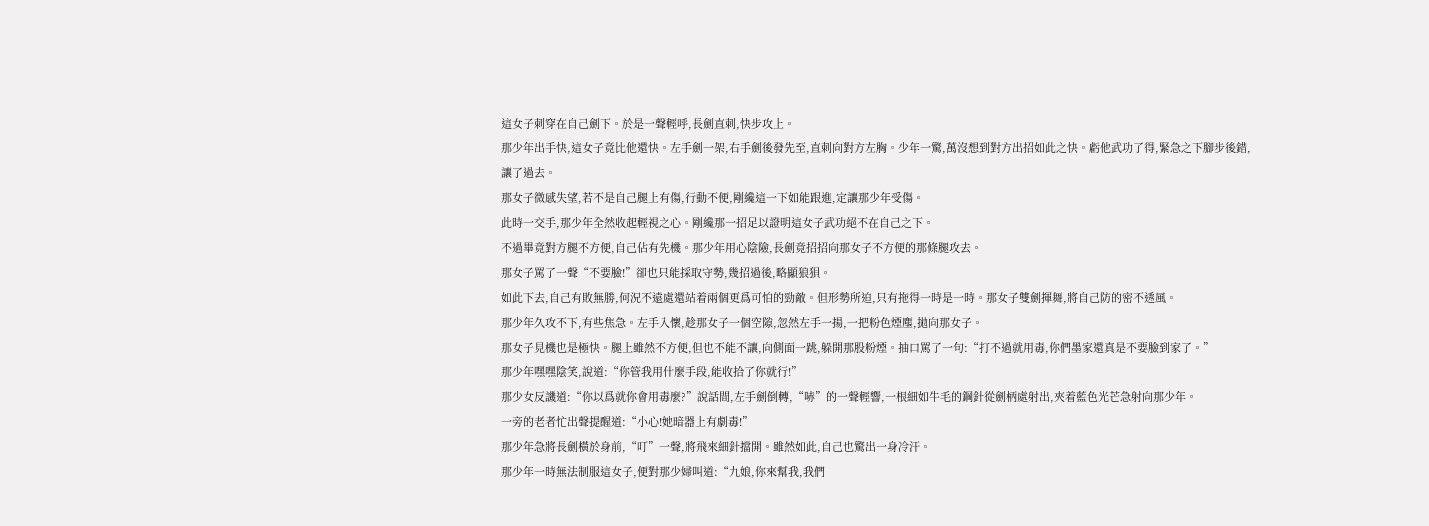這女子刺穿在自己劍下。於是一聲輕呼,長劍直刺,快步攻上。
那少年出手快,這女子竟比他還快。左手劍一架,右手劍後發先至,直刺向對方左胸。少年一驚,萬沒想到對方出招如此之快。虧他武功了得,緊急之下腳步後錯,讓了過去。
那女子微感失望,若不是自己腿上有傷,行動不便,剛纔這一下如能跟進,定讓那少年受傷。
此時一交手,那少年全然收起輕視之心。剛纔那一招足以證明這女子武功絕不在自己之下。
不過畢竟對方腿不方便,自己佔有先機。那少年用心陰險,長劍竟招招向那女子不方便的那條腿攻去。
那女子罵了一聲“不要臉!”卻也只能採取守勢,幾招過後,略顯狼狽。
如此下去,自己有敗無勝,何況不遠處還站着兩個更爲可怕的勁敵。但形勢所迫,只有拖得一時是一時。那女子雙劍揮舞,將自己防的密不透風。
那少年久攻不下,有些焦急。左手入懷,趁那女子一個空隙,忽然左手一揚,一把粉色煙塵,拋向那女子。
那女子見機也是極快。腿上雖然不方便,但也不能不讓,向側面一跳,躲開那股粉煙。抽口罵了一句:“打不過就用毒,你們墨家還真是不要臉到家了。”
那少年嘿嘿陰笑,說道:“你管我用什麼手段,能收拾了你就行!”
那少女反譏道:“你以爲就你會用毒麼?”說話間,左手劍倒轉,“哧”的一聲輕響,一根細如牛毛的鋼針從劍柄處射出,夾着藍色光芒急射向那少年。
一旁的老者忙出聲提醒道:“小心!她暗器上有劇毒!”
那少年急將長劍橫於身前,“叮”一聲,將飛來細針擋開。雖然如此,自己也驚出一身冷汗。
那少年一時無法制服這女子,便對那少婦叫道:“九娘,你來幫我,我們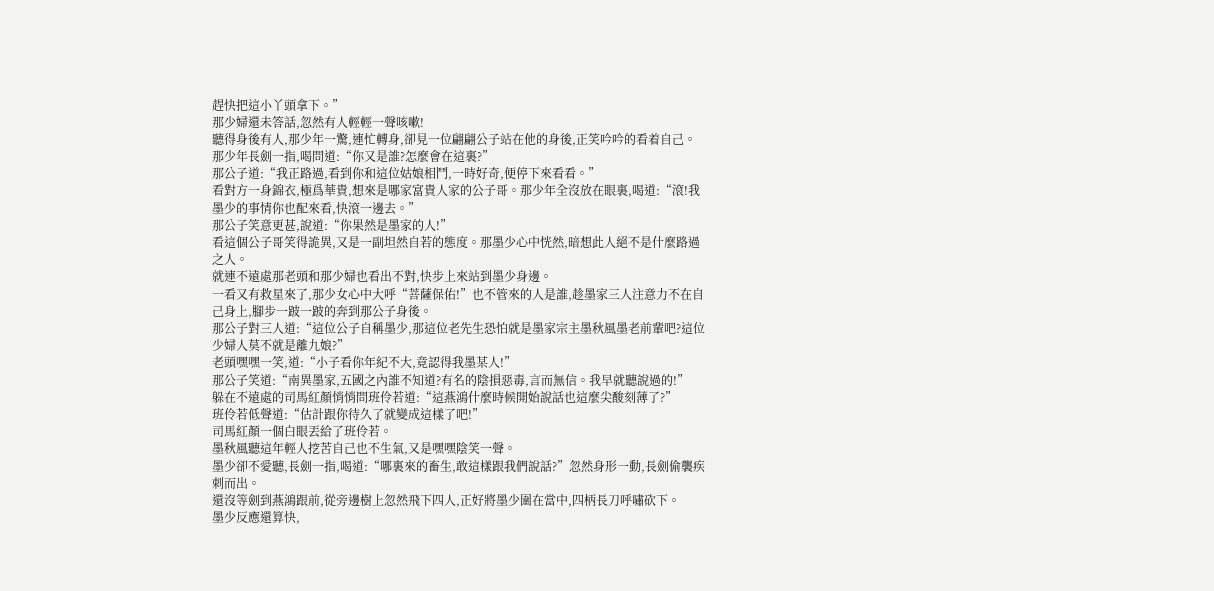趕快把這小丫頭拿下。”
那少婦還未答話,忽然有人輕輕一聲咳嗽!
聽得身後有人,那少年一驚,連忙轉身,卻見一位翩翩公子站在他的身後,正笑吟吟的看着自己。
那少年長劍一指,喝問道:“你又是誰?怎麼會在這裏?”
那公子道:“我正路過,看到你和這位姑娘相鬥,一時好奇,便停下來看看。”
看對方一身錦衣,極爲華貴,想來是哪家富貴人家的公子哥。那少年全沒放在眼裏,喝道:“滾!我墨少的事情你也配來看,快滾一邊去。”
那公子笑意更甚,說道:“你果然是墨家的人!”
看這個公子哥笑得詭異,又是一副坦然自若的態度。那墨少心中恍然,暗想此人絕不是什麼路過之人。
就連不遠處那老頭和那少婦也看出不對,快步上來站到墨少身邊。
一看又有救星來了,那少女心中大呼“菩薩保佑!”也不管來的人是誰,趁墨家三人注意力不在自己身上,腳步一跛一跛的奔到那公子身後。
那公子對三人道:“這位公子自稱墨少,那這位老先生恐怕就是墨家宗主墨秋風墨老前輩吧?這位少婦人莫不就是離九娘?”
老頭嘿嘿一笑,道:“小子看你年紀不大,竟認得我墨某人!”
那公子笑道:“南異墨家,五國之內誰不知道?有名的陰損惡毒,言而無信。我早就聽說過的!”
躲在不遠處的司馬紅顏悄悄問班伶若道:“這燕鴻什麼時候開始說話也這麼尖酸刻薄了?”
班伶若低聲道:“估計跟你待久了就變成這樣了吧!”
司馬紅顏一個白眼丟給了班伶若。
墨秋風聽這年輕人挖苦自己也不生氣,又是嘿嘿陰笑一聲。
墨少卻不愛聽,長劍一指,喝道:“哪裏來的畜生,敢這樣跟我們說話?”忽然身形一動,長劍偷襲疾刺而出。
還沒等劍到燕鴻跟前,從旁邊樹上忽然飛下四人,正好將墨少圍在當中,四柄長刀呼嘯砍下。
墨少反應還算快,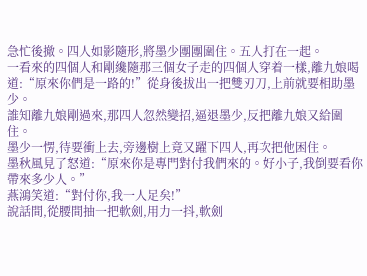急忙後撤。四人如影隨形,將墨少團團圍住。五人打在一起。
一看來的四個人和剛纔隨那三個女子走的四個人穿着一樣,離九娘喝道:“原來你們是一路的!”從身後拔出一把雙刃刀,上前就要相助墨少。
誰知離九娘剛過來,那四人忽然變招,逼退墨少,反把離九娘又給圍住。
墨少一愣,待要衝上去,旁邊樹上竟又躍下四人,再次把他困住。
墨秋風見了怒道:“原來你是專門對付我們來的。好小子,我倒要看你帶來多少人。”
燕鴻笑道:“對付你,我一人足矣!”
說話間,從腰間抽一把軟劍,用力一抖,軟劍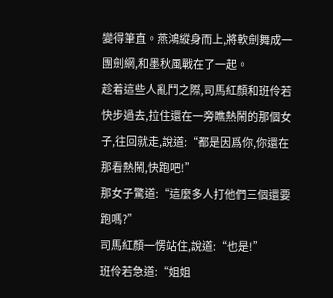變得筆直。燕鴻縱身而上,將軟劍舞成一團劍網,和墨秋風戰在了一起。
趁着這些人亂鬥之際,司馬紅顏和班伶若快步過去,拉住還在一旁瞧熱鬧的那個女子,往回就走,說道:“都是因爲你,你還在那看熱鬧,快跑吧!”
那女子驚道:“這麼多人打他們三個還要跑嗎?”
司馬紅顏一愣站住,說道:“也是!”
班伶若急道:“姐姐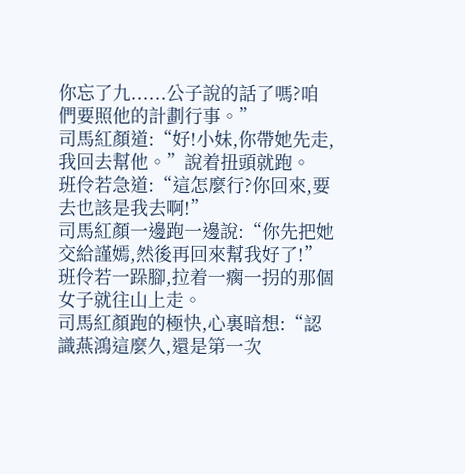你忘了九......公子說的話了嗎?咱們要照他的計劃行事。”
司馬紅顏道:“好!小妹,你帶她先走,我回去幫他。”說着扭頭就跑。
班伶若急道:“這怎麼行?你回來,要去也該是我去啊!”
司馬紅顏一邊跑一邊說:“你先把她交給謹嫣,然後再回來幫我好了!”
班伶若一跺腳,拉着一瘸一拐的那個女子就往山上走。
司馬紅顏跑的極快,心裏暗想:“認識燕鴻這麼久,還是第一次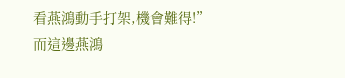看燕鴻動手打架,機會難得!”
而這邊燕鴻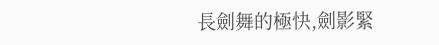長劍舞的極快,劍影緊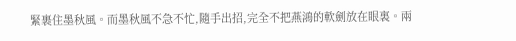緊裹住墨秋風。而墨秋風不急不忙,隨手出招,完全不把燕鴻的軟劍放在眼裏。兩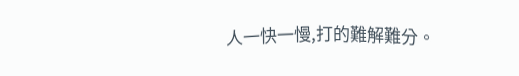人一快一慢,打的難解難分。